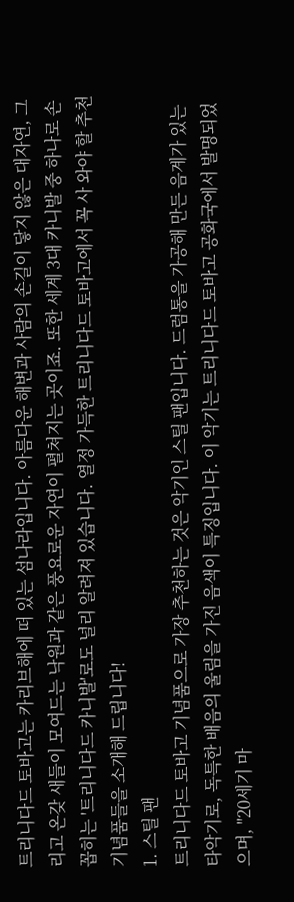트리니다드 토바고는 카리브해에 떠 있는 섬나라입니다. 아름다운 해변과 사람의 손길이 닿지 않은 대자연, 그리고 온갖 새들이 모여드는 낙원과 같은 풍요로운 자연이 펼쳐지는 곳이죠. 또한 세계 3대 카니발 중 하나로 손꼽히는 '트리니다드 카니발'로도 널리 알려져 있습니다. 열정 가득한 트리니다드 토바고에서 꼭 사 와야 할 추천 기념품들을 소개해 드립니다!
1. 스틸 팬
트리니다드 토바고 기념품으로 가장 추천하는 것은 악기인 스틸 팬입니다. 드럼통을 가공해 만든 음계가 있는 타악기로, 독특한 배음의 울림을 가진 음색이 특징입니다. 이 악기는 트리니다드 토바고 공화국에서 발명되었으며, "20세기 마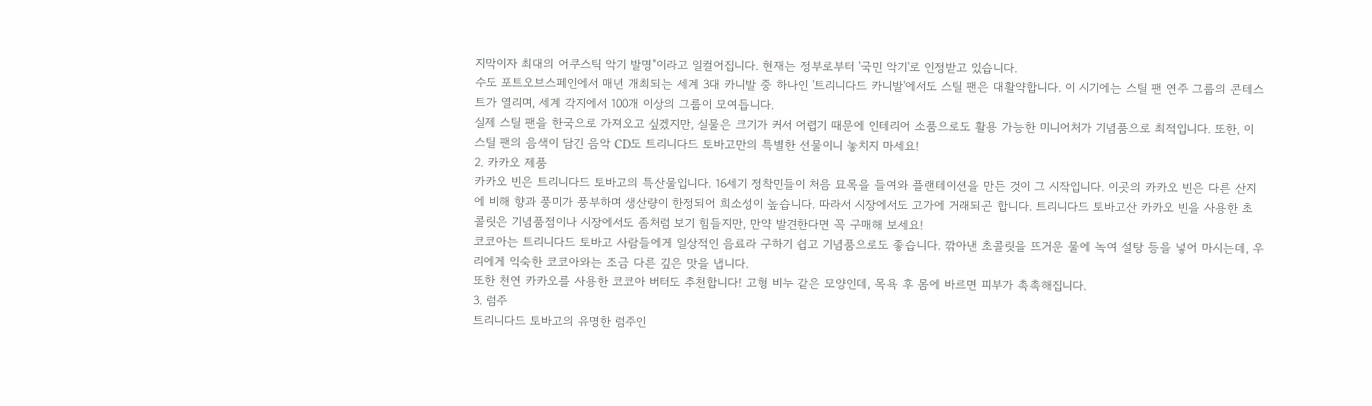지막이자 최대의 어쿠스틱 악기 발명"이라고 일컬어집니다. 현재는 정부로부터 '국민 악기'로 인정받고 있습니다.
수도 포트오브스페인에서 매년 개최되는 세계 3대 카니발 중 하나인 '트리니다드 카니발'에서도 스틸 팬은 대활약합니다. 이 시기에는 스틸 팬 연주 그룹의 콘테스트가 열리며, 세계 각지에서 100개 이상의 그룹이 모여듭니다.
실제 스틸 팬을 한국으로 가져오고 싶겠지만, 실물은 크기가 커서 어렵기 때문에 인테리어 소품으로도 활용 가능한 미니어처가 기념품으로 최적입니다. 또한, 이 스틸 팬의 음색이 담긴 음악 CD도 트리니다드 토바고만의 특별한 선물이니 놓치지 마세요!
2. 카카오 제품
카카오 빈은 트리니다드 토바고의 특산물입니다. 16세기 정착민들이 처음 묘목을 들여와 플랜테이션을 만든 것이 그 시작입니다. 이곳의 카카오 빈은 다른 산지에 비해 향과 풍미가 풍부하며 생산량이 한정되어 희소성이 높습니다. 따라서 시장에서도 고가에 거래되곤 합니다. 트리니다드 토바고산 카카오 빈을 사용한 초콜릿은 기념품점이나 시장에서도 좀처럼 보기 힘들지만, 만약 발견한다면 꼭 구매해 보세요!
코코아는 트리니다드 토바고 사람들에게 일상적인 음료라 구하기 쉽고 기념품으로도 좋습니다. 깎아낸 초콜릿을 뜨거운 물에 녹여 설탕 등을 넣어 마시는데, 우리에게 익숙한 코코아와는 조금 다른 깊은 맛을 냅니다.
또한 천연 카카오를 사용한 코코아 버터도 추천합니다! 고형 비누 같은 모양인데, 목욕 후 몸에 바르면 피부가 촉촉해집니다.
3. 럼주
트리니다드 토바고의 유명한 럼주인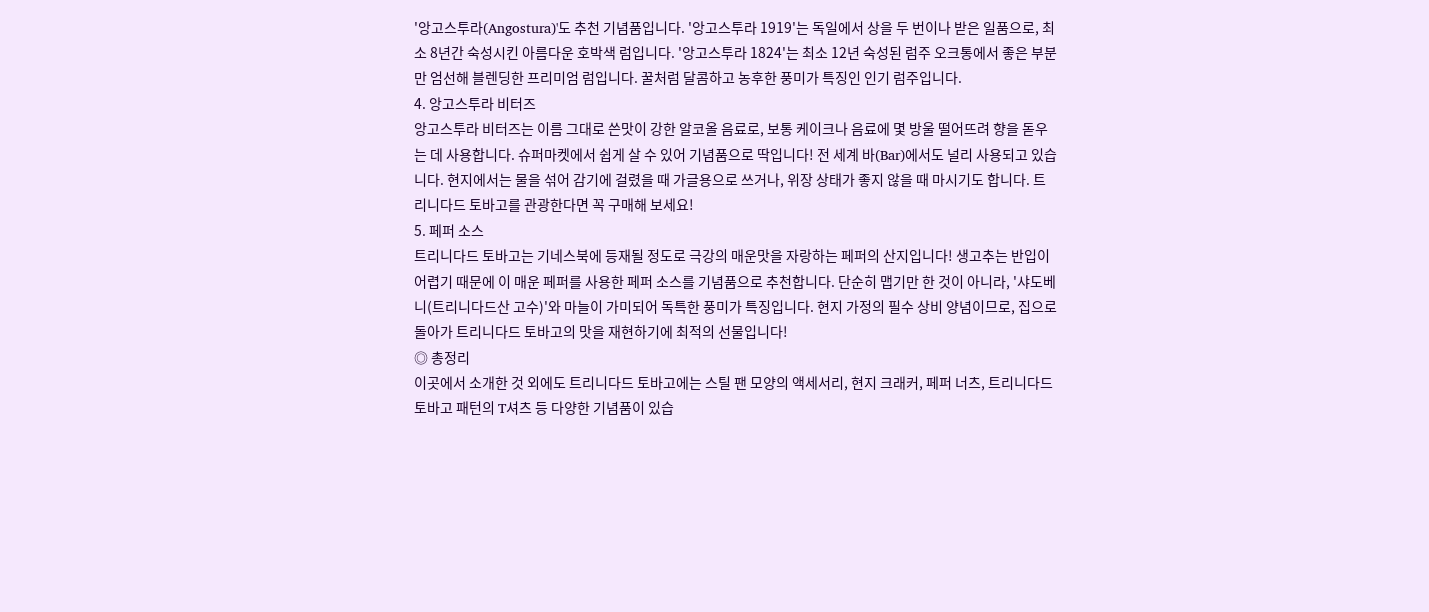'앙고스투라(Angostura)'도 추천 기념품입니다. '앙고스투라 1919'는 독일에서 상을 두 번이나 받은 일품으로, 최소 8년간 숙성시킨 아름다운 호박색 럼입니다. '앙고스투라 1824'는 최소 12년 숙성된 럼주 오크통에서 좋은 부분만 엄선해 블렌딩한 프리미엄 럼입니다. 꿀처럼 달콤하고 농후한 풍미가 특징인 인기 럼주입니다.
4. 앙고스투라 비터즈
앙고스투라 비터즈는 이름 그대로 쓴맛이 강한 알코올 음료로, 보통 케이크나 음료에 몇 방울 떨어뜨려 향을 돋우는 데 사용합니다. 슈퍼마켓에서 쉽게 살 수 있어 기념품으로 딱입니다! 전 세계 바(Bar)에서도 널리 사용되고 있습니다. 현지에서는 물을 섞어 감기에 걸렸을 때 가글용으로 쓰거나, 위장 상태가 좋지 않을 때 마시기도 합니다. 트리니다드 토바고를 관광한다면 꼭 구매해 보세요!
5. 페퍼 소스
트리니다드 토바고는 기네스북에 등재될 정도로 극강의 매운맛을 자랑하는 페퍼의 산지입니다! 생고추는 반입이 어렵기 때문에 이 매운 페퍼를 사용한 페퍼 소스를 기념품으로 추천합니다. 단순히 맵기만 한 것이 아니라, '샤도베니(트리니다드산 고수)'와 마늘이 가미되어 독특한 풍미가 특징입니다. 현지 가정의 필수 상비 양념이므로, 집으로 돌아가 트리니다드 토바고의 맛을 재현하기에 최적의 선물입니다!
◎ 총정리
이곳에서 소개한 것 외에도 트리니다드 토바고에는 스틸 팬 모양의 액세서리, 현지 크래커, 페퍼 너츠, 트리니다드 토바고 패턴의 T셔츠 등 다양한 기념품이 있습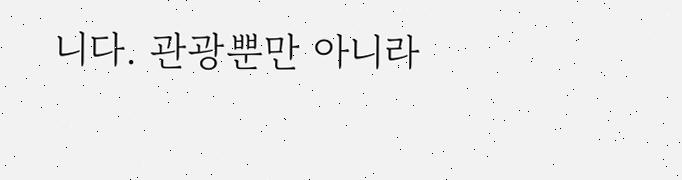니다. 관광뿐만 아니라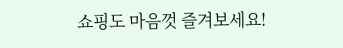쇼핑도 마음껏 즐겨보세요!